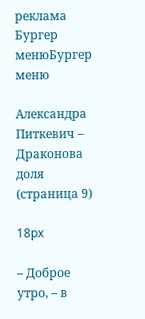реклама
Бургер менюБургер меню

Александра Питкевич – Драконова доля (страница 9)

18px

– Доброе утро, – в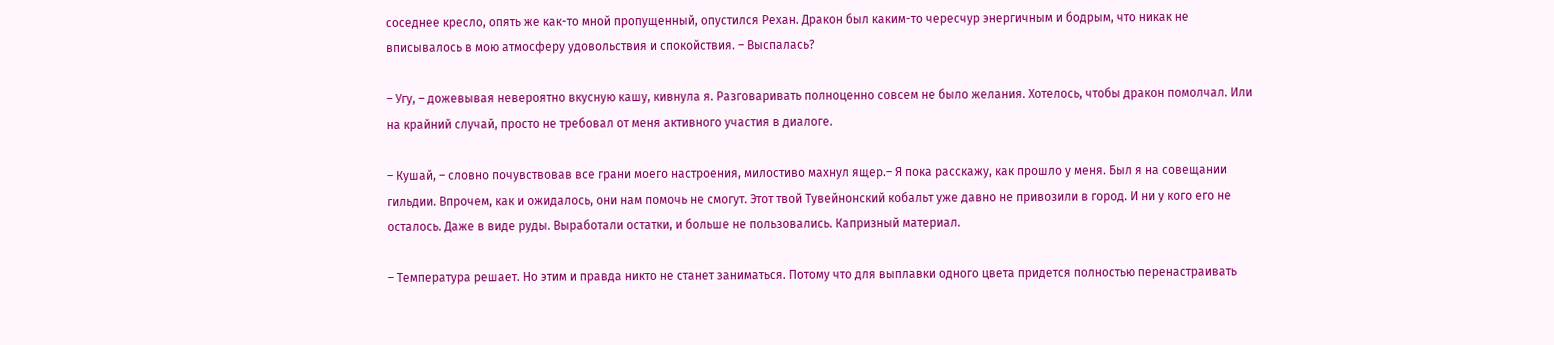соседнее кресло, опять же как-то мной пропущенный, опустился Рехан. Дракон был каким-то чересчур энергичным и бодрым, что никак не вписывалось в мою атмосферу удовольствия и спокойствия. – Выспалась?

– Угу, – дожевывая невероятно вкусную кашу, кивнула я. Разговаривать полноценно совсем не было желания. Хотелось, чтобы дракон помолчал. Или на крайний случай, просто не требовал от меня активного участия в диалоге.

– Кушай, – словно почувствовав все грани моего настроения, милостиво махнул ящер.– Я пока расскажу, как прошло у меня. Был я на совещании гильдии. Впрочем, как и ожидалось, они нам помочь не смогут. Этот твой Тувейнонский кобальт уже давно не привозили в город. И ни у кого его не осталось. Даже в виде руды. Выработали остатки, и больше не пользовались. Капризный материал.

– Температура решает. Но этим и правда никто не станет заниматься. Потому что для выплавки одного цвета придется полностью перенастраивать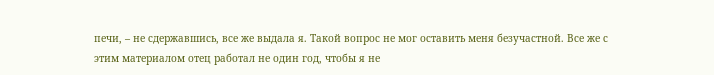печи, – не сдержавшись, все же выдала я. Такой вопрос не мог оставить меня безучастной. Все же с этим материалом отец работал не один год, чтобы я не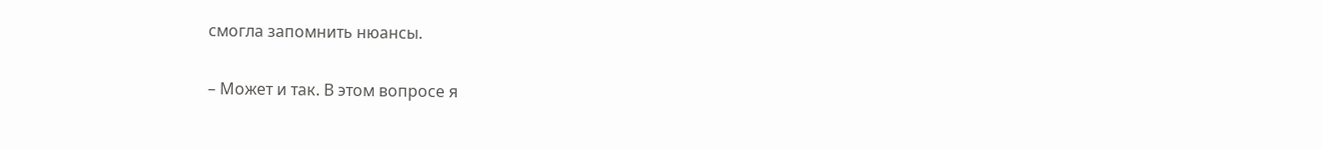смогла запомнить нюансы.

– Может и так. В этом вопросе я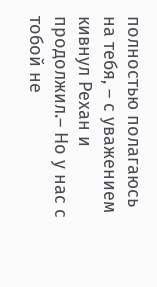полностью полагаюсь на тебя, – с уважением кивнул Рехан и продолжил.– Но у нас с тобой не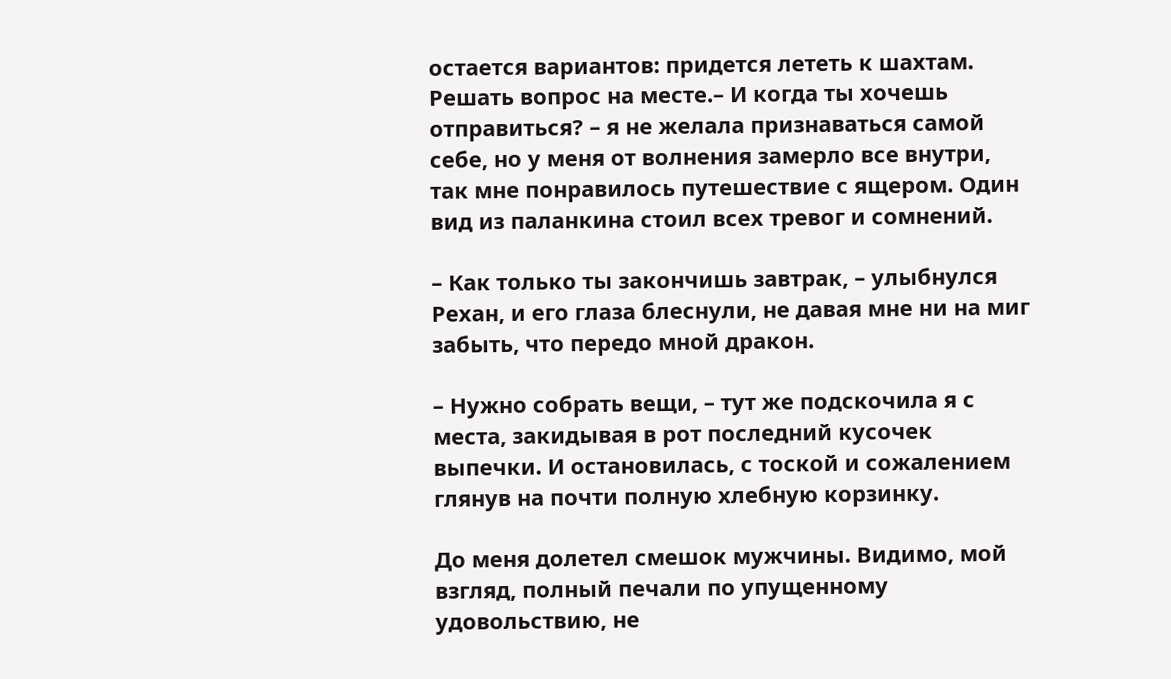остается вариантов: придется лететь к шахтам. Решать вопрос на месте.– И когда ты хочешь отправиться? – я не желала признаваться самой себе, но у меня от волнения замерло все внутри, так мне понравилось путешествие с ящером. Один вид из паланкина стоил всех тревог и сомнений.

– Как только ты закончишь завтрак, – улыбнулся Рехан, и его глаза блеснули, не давая мне ни на миг забыть, что передо мной дракон.

– Нужно собрать вещи, – тут же подскочила я с места, закидывая в рот последний кусочек выпечки. И остановилась, с тоской и сожалением глянув на почти полную хлебную корзинку.

До меня долетел смешок мужчины. Видимо, мой взгляд, полный печали по упущенному удовольствию, не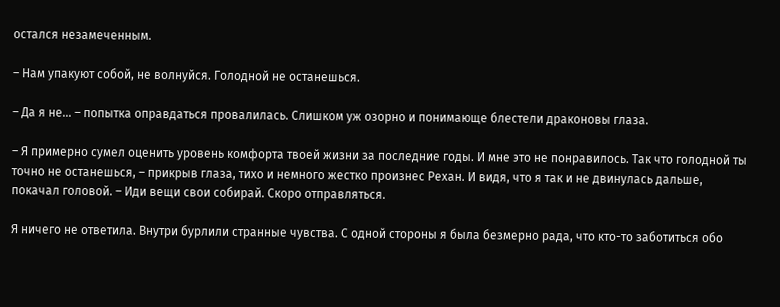остался незамеченным.

– Нам упакуют собой, не волнуйся. Голодной не останешься.

– Да я не… – попытка оправдаться провалилась. Слишком уж озорно и понимающе блестели драконовы глаза.

– Я примерно сумел оценить уровень комфорта твоей жизни за последние годы. И мне это не понравилось. Так что голодной ты точно не останешься, – прикрыв глаза, тихо и немного жестко произнес Рехан. И видя, что я так и не двинулась дальше, покачал головой. – Иди вещи свои собирай. Скоро отправляться.

Я ничего не ответила. Внутри бурлили странные чувства. С одной стороны я была безмерно рада, что кто-то заботиться обо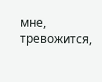мне, тревожится,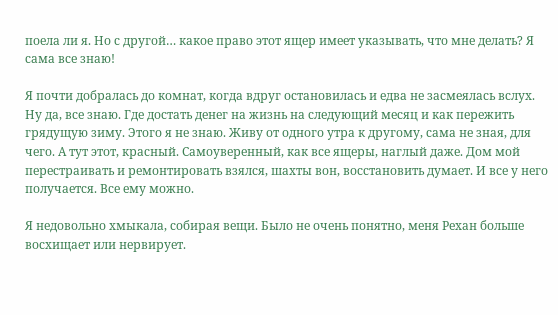поела ли я. Но с другой… какое право этот ящер имеет указывать, что мне делать? Я сама все знаю!

Я почти добралась до комнат, когда вдруг остановилась и едва не засмеялась вслух. Ну да, все знаю. Где достать денег на жизнь на следующий месяц и как пережить грядущую зиму. Этого я не знаю. Живу от одного утра к другому, сама не зная, для чего. А тут этот, красный. Самоуверенный, как все ящеры, наглый даже. Дом мой перестраивать и ремонтировать взялся, шахты вон, восстановить думает. И все у него получается. Все ему можно.

Я недовольно хмыкала, собирая вещи. Было не очень понятно, меня Рехан больше восхищает или нервирует.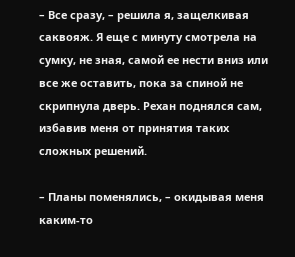– Все сразу, – решила я, защелкивая саквояж. Я еще с минуту смотрела на сумку, не зная, самой ее нести вниз или все же оставить, пока за спиной не скрипнула дверь. Рехан поднялся сам, избавив меня от принятия таких сложных решений.

– Планы поменялись, – окидывая меня каким-то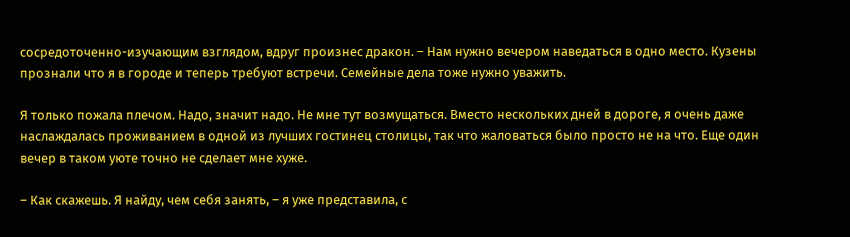сосредоточенно-изучающим взглядом, вдруг произнес дракон. – Нам нужно вечером наведаться в одно место. Кузены прознали что я в городе и теперь требуют встречи. Семейные дела тоже нужно уважить.

Я только пожала плечом. Надо, значит надо. Не мне тут возмущаться. Вместо нескольких дней в дороге, я очень даже наслаждалась проживанием в одной из лучших гостинец столицы, так что жаловаться было просто не на что. Еще один вечер в таком уюте точно не сделает мне хуже.

– Как скажешь. Я найду, чем себя занять, – я уже представила, с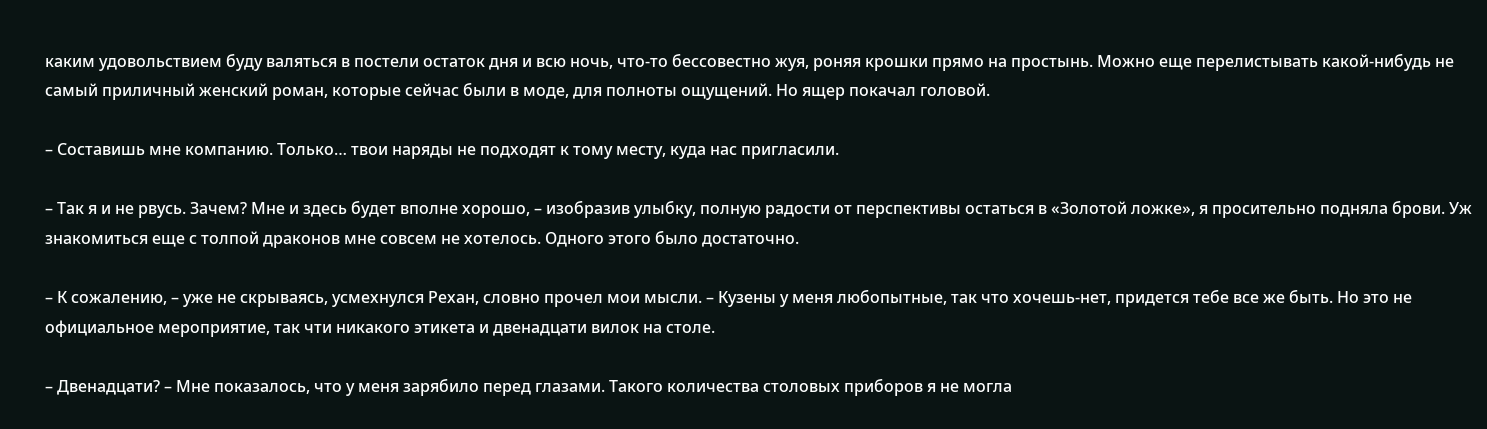каким удовольствием буду валяться в постели остаток дня и всю ночь, что-то бессовестно жуя, роняя крошки прямо на простынь. Можно еще перелистывать какой-нибудь не самый приличный женский роман, которые сейчас были в моде, для полноты ощущений. Но ящер покачал головой.

– Составишь мне компанию. Только… твои наряды не подходят к тому месту, куда нас пригласили.

– Так я и не рвусь. Зачем? Мне и здесь будет вполне хорошо, – изобразив улыбку, полную радости от перспективы остаться в «Золотой ложке», я просительно подняла брови. Уж знакомиться еще с толпой драконов мне совсем не хотелось. Одного этого было достаточно.

– К сожалению, – уже не скрываясь, усмехнулся Рехан, словно прочел мои мысли. – Кузены у меня любопытные, так что хочешь-нет, придется тебе все же быть. Но это не официальное мероприятие, так чти никакого этикета и двенадцати вилок на столе.

– Двенадцати? – Мне показалось, что у меня зарябило перед глазами. Такого количества столовых приборов я не могла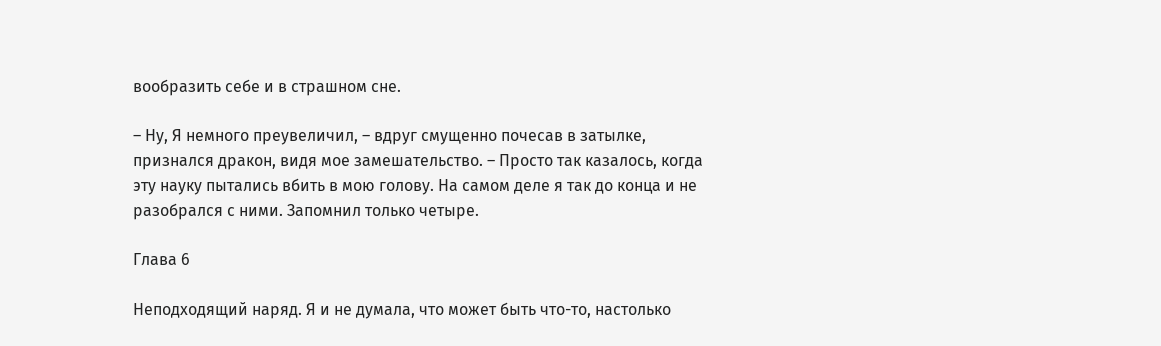вообразить себе и в страшном сне.

– Ну, Я немного преувеличил, – вдруг смущенно почесав в затылке, признался дракон, видя мое замешательство. – Просто так казалось, когда эту науку пытались вбить в мою голову. На самом деле я так до конца и не разобрался с ними. Запомнил только четыре.

Глава 6

Неподходящий наряд. Я и не думала, что может быть что-то, настолько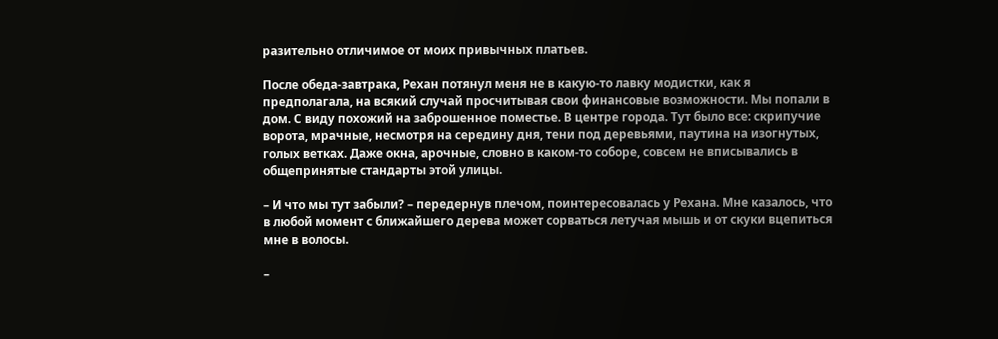разительно отличимое от моих привычных платьев.

После обеда-завтрака, Рехан потянул меня не в какую-то лавку модистки, как я предполагала, на всякий случай просчитывая свои финансовые возможности. Мы попали в дом. С виду похожий на заброшенное поместье. В центре города. Тут было все: скрипучие ворота, мрачные, несмотря на середину дня, тени под деревьями, паутина на изогнутых, голых ветках. Даже окна, арочные, словно в каком-то соборе, совсем не вписывались в общепринятые стандарты этой улицы.

– И что мы тут забыли? – передернув плечом, поинтересовалась у Рехана. Мне казалось, что в любой момент с ближайшего дерева может сорваться летучая мышь и от скуки вцепиться мне в волосы.

–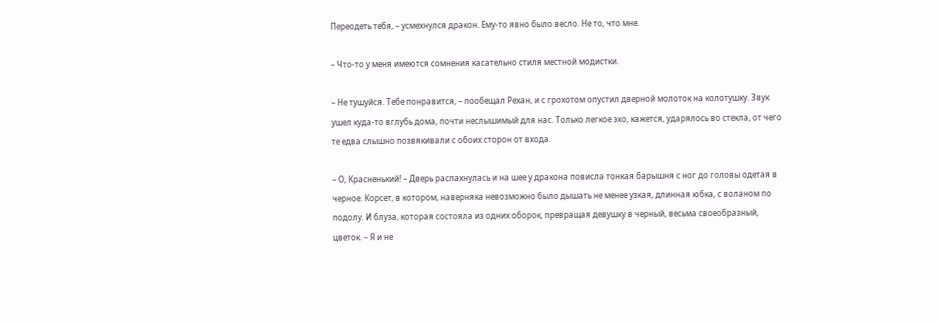Переодеть тебя, – усмехнулся дракон. Ему-то явно было весло. Не то, что мне.

– Что-то у меня имеются сомнения касательно стиля местной модистки.

– Не тушуйся. Тебе понравится, – пообещал Рехан, и с грохотом опустил дверной молоток на колотушку. Звук ушел куда-то вглубь дома, почти неслышимый для нас. Только легкое эхо, кажется, ударялось во стекла, от чего те едва слышно позвякивали с обоих сторон от входа.

– О, Красненький! – Дверь распахнулась и на шее у дракона повисла тонкая барышня с ног до головы одетая в черное. Корсет, в котором, наверняка невозможно было дышать не менее узкая, длинная юбка, с воланом по подолу. И блуза, которая состояла из одних оборок, превращая девушку в черный, весьма своеобразный, цветок. – Я и не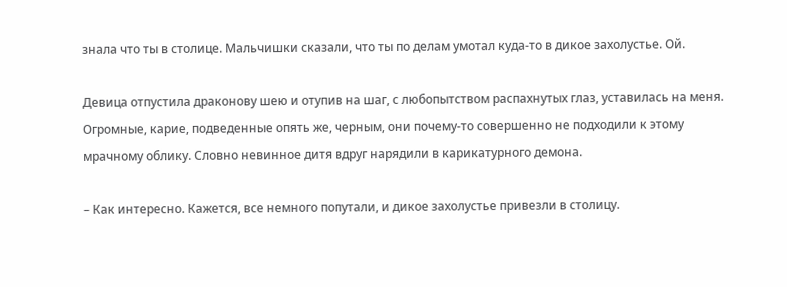знала что ты в столице. Мальчишки сказали, что ты по делам умотал куда-то в дикое захолустье. Ой.

Девица отпустила драконову шею и отупив на шаг, с любопытством распахнутых глаз, уставилась на меня. Огромные, карие, подведенные опять же, черным, они почему-то совершенно не подходили к этому мрачному облику. Словно невинное дитя вдруг нарядили в карикатурного демона.

– Как интересно. Кажется, все немного попутали, и дикое захолустье привезли в столицу.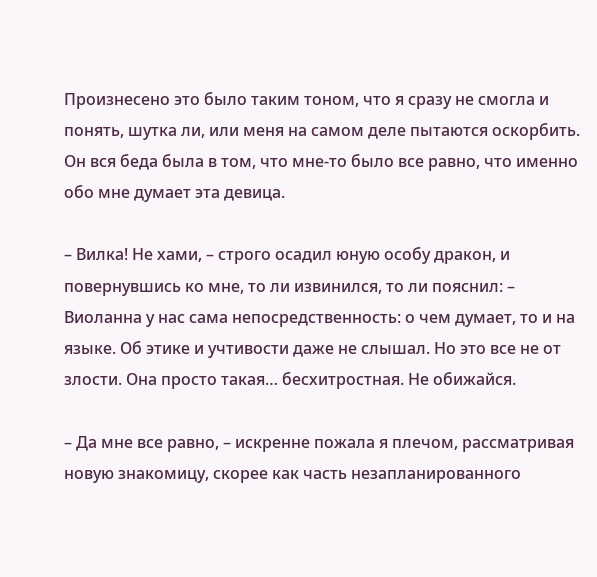Произнесено это было таким тоном, что я сразу не смогла и понять, шутка ли, или меня на самом деле пытаются оскорбить. Он вся беда была в том, что мне-то было все равно, что именно обо мне думает эта девица.

– Вилка! Не хами, – строго осадил юную особу дракон, и повернувшись ко мне, то ли извинился, то ли пояснил: – Виоланна у нас сама непосредственность: о чем думает, то и на языке. Об этике и учтивости даже не слышал. Но это все не от злости. Она просто такая… бесхитростная. Не обижайся.

– Да мне все равно, – искренне пожала я плечом, рассматривая новую знакомицу, скорее как часть незапланированного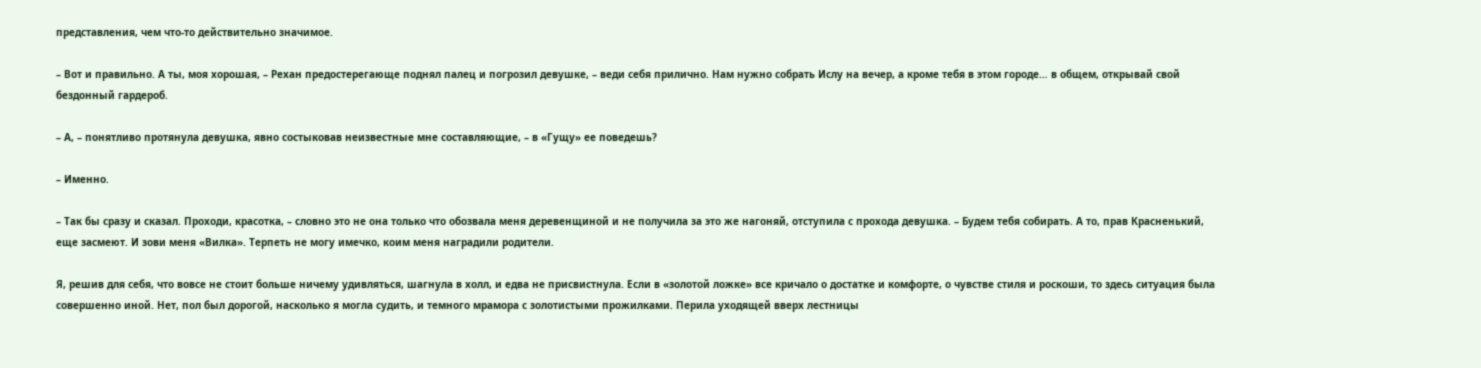представления, чем что-то действительно значимое.

– Вот и правильно. А ты, моя хорошая, – Рехан предостерегающе поднял палец и погрозил девушке, – веди себя прилично. Нам нужно собрать Ислу на вечер, а кроме тебя в этом городе… в общем, открывай свой бездонный гардероб.

– А, – понятливо протянула девушка, явно состыковав неизвестные мне составляющие, – в «Гущу» ее поведешь?

– Именно.

– Так бы сразу и сказал. Проходи, красотка, – словно это не она только что обозвала меня деревенщиной и не получила за это же нагоняй, отступила с прохода девушка. – Будем тебя собирать. А то, прав Красненький, еще засмеют. И зови меня «Вилка». Терпеть не могу имечко, коим меня наградили родители.

Я, решив для себя, что вовсе не стоит больше ничему удивляться, шагнула в холл, и едва не присвистнула. Если в «золотой ложке» все кричало о достатке и комфорте, о чувстве стиля и роскоши, то здесь ситуация была совершенно иной. Нет, пол был дорогой, насколько я могла судить, и темного мрамора с золотистыми прожилками. Перила уходящей вверх лестницы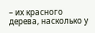– их красного дерева, насколько у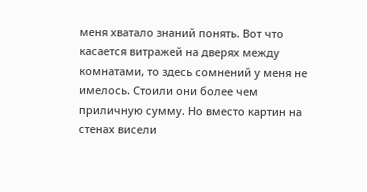меня хватало знаний понять. Вот что касается витражей на дверях между комнатами, то здесь сомнений у меня не имелось. Стоили они более чем приличную сумму. Но вместо картин на стенах висели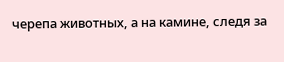черепа животных, а на камине, следя за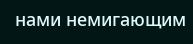нами немигающим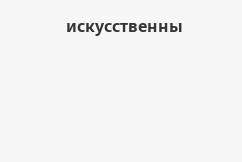искусственны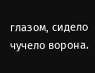глазом, сидело чучело ворона.